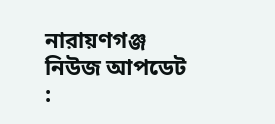নারায়ণগঞ্জ নিউজ আপডেট :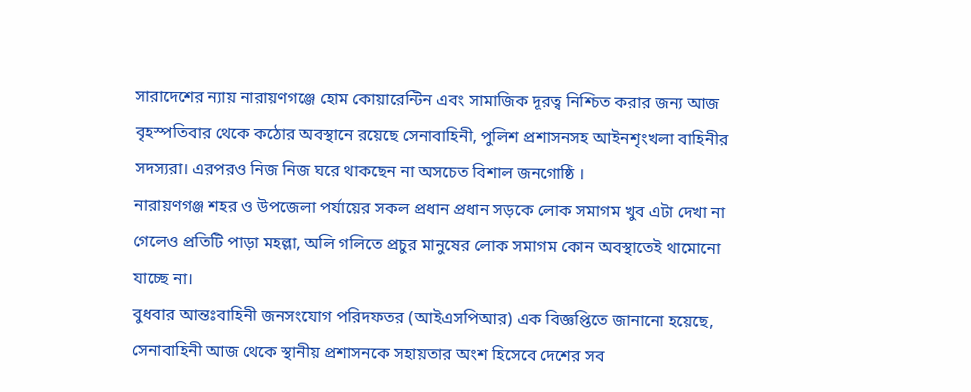সারাদেশের ন্যায় নারায়ণগঞ্জে হোম কোয়ারেন্টিন এবং সামাজিক দূরত্ব নিশ্চিত করার জন্য আজ বৃহস্পতিবার থেকে কঠোর অবস্থানে রয়েছে সেনাবাহিনী, পুলিশ প্রশাসনসহ আইনশৃংখলা বাহিনীর সদস্যরা। এরপরও নিজ নিজ ঘরে থাকছেন না অসচেত বিশাল জনগোষ্ঠি ।
নারায়ণগঞ্জ শহর ও উপজেলা পর্যায়ের সকল প্রধান প্রধান সড়কে লোক সমাগম খুব এটা দেখা না গেলেও প্রতিটি পাড়া মহল্লা, অলি গলিতে প্রচুর মানুষের লোক সমাগম কোন অবস্থাতেই থামোনো যাচ্ছে না।
বুধবার আন্তঃবাহিনী জনসংযোগ পরিদফতর (আইএসপিআর) এক বিজ্ঞপ্তিতে জানানো হয়েছে, সেনাবাহিনী আজ থেকে স্থানীয় প্রশাসনকে সহায়তার অংশ হিসেবে দেশের সব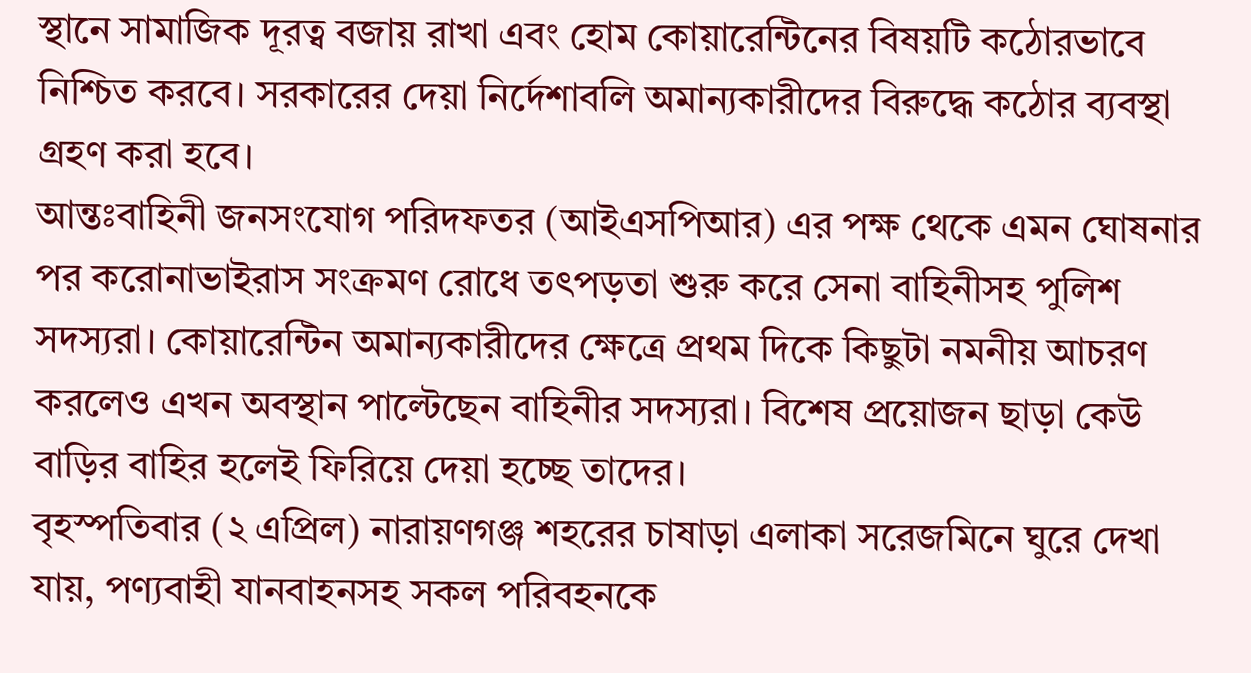স্থানে সামাজিক দূরত্ব বজায় রাখা এবং হোম কোয়ারেন্টিনের বিষয়টি কঠোরভাবে নিশ্চিত করবে। সরকারের দেয়া নির্দেশাবলি অমান্যকারীদের বিরুদ্ধে কঠোর ব্যবস্থা গ্রহণ করা হবে।
আন্তঃবাহিনী জনসংযোগ পরিদফতর (আইএসপিআর) এর পক্ষ থেকে এমন ঘোষনার পর করোনাভাইরাস সংক্রমণ রোধে তৎপড়তা শুরু করে সেনা বাহিনীসহ পুলিশ সদস্যরা। কোয়ারেন্টিন অমান্যকারীদের ক্ষেত্রে প্রথম দিকে কিছুটা নমনীয় আচরণ করলেও এখন অবস্থান পাল্টেছেন বাহিনীর সদস্যরা। বিশেষ প্রয়োজন ছাড়া কেউ বাড়ির বাহির হলেই ফিরিয়ে দেয়া হচ্ছে তাদের।
বৃহস্পতিবার (২ এপ্রিল) নারায়ণগঞ্জ শহরের চাষাড়া এলাকা সরেজমিনে ঘুরে দেখা যায়, পণ্যবাহী যানবাহনসহ সকল পরিবহনকে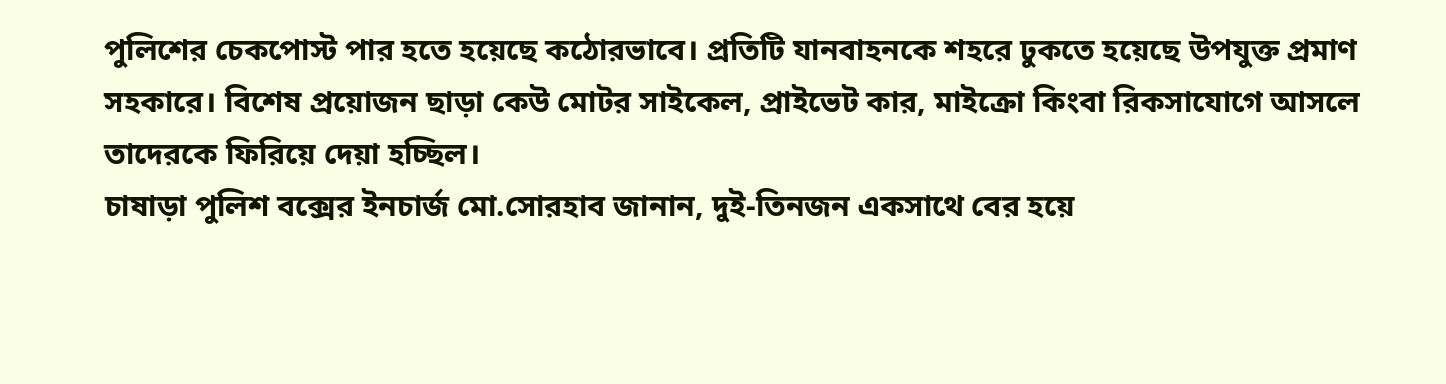পুলিশের চেকপোস্ট পার হতে হয়েছে কঠোরভাবে। প্রতিটি যানবাহনকে শহরে ঢুকতে হয়েছে উপযুক্ত প্রমাণ সহকারে। বিশেষ প্রয়োজন ছাড়া কেউ মোটর সাইকেল, প্রাইভেট কার, মাইক্রো কিংবা রিকসাযোগে আসলে তাদেরকে ফিরিয়ে দেয়া হচ্ছিল।
চাষাড়া পুলিশ বক্সের ইনচার্জ মো.সোরহাব জানান, দুই-তিনজন একসাথে বের হয়ে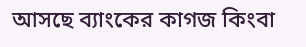আসছে ব্যাংকের কাগজ কিংবা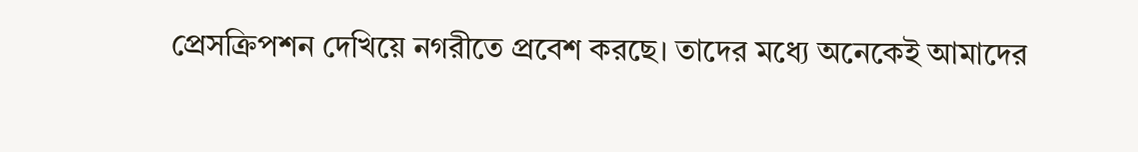প্রেসক্রিপশন দেখিয়ে নগরীতে প্রবেশ করছে। তাদের মধ্যে অনেকেই আমাদের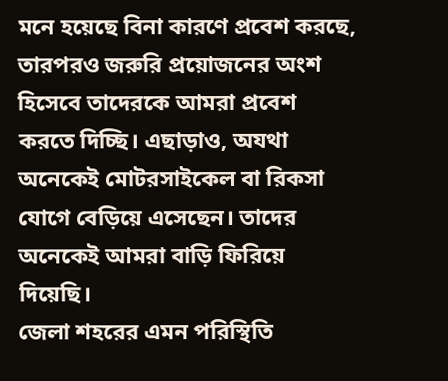মনে হয়েছে বিনা কারণে প্রবেশ করছে, তারপরও জরুরি প্রয়োজনের অংশ হিসেবে তাদেরকে আমরা প্রবেশ করতে দিচ্ছি। এছাড়াও, অযথা অনেকেই মোটরসাইকেল বা রিকসা যোগে বেড়িয়ে এসেছেন। তাদের অনেকেই আমরা বাড়ি ফিরিয়ে দিয়েছি।
জেলা শহরের এমন পরিস্থিতি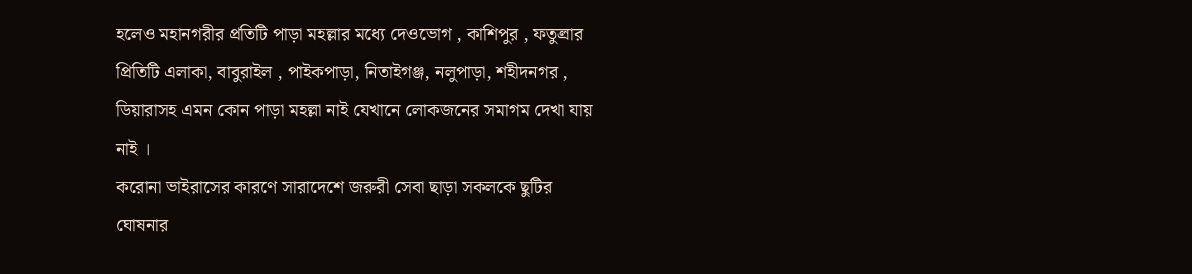হলেও মহানগরীর প্রতিটি পাড়া মহল্লার মধ্যে দেওভোগ , কাশিপুর , ফতুল্রার প্রিতিটি এলাকা, বাবুরাইল , পাইকপাড়া, নিতাইগঞ্জ, নলুপাড়া, শহীদনগর , ডিয়ারাসহ এমন কোন পাড়া মহল্লা নাই যেখানে লোকজনের সমাগম দেখা যায় নাই ।
করোনা ভাইরাসের কারণে সারাদেশে জরুরী সেবা ছাড়া সকলকে ছুটির ঘোষনার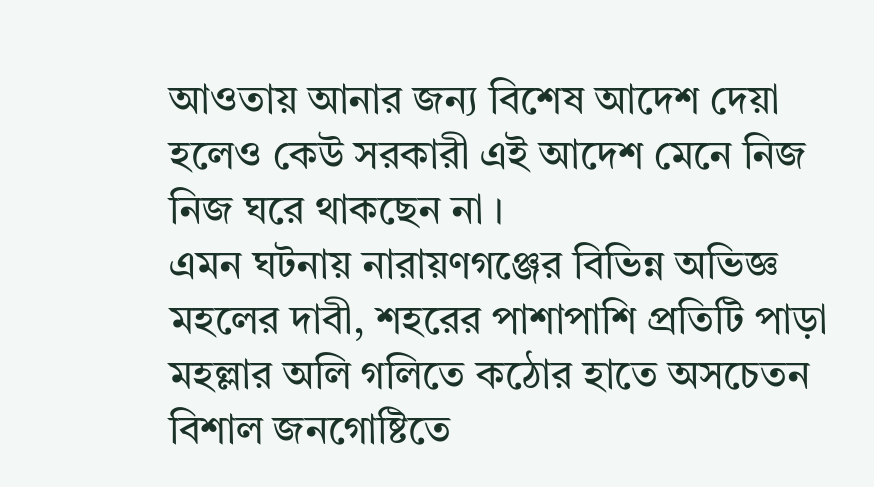আওতায় আনার জন্য বিশেষ আদেশ দেয়া হলেও কেউ সরকারী এই আদেশ মেনে নিজ নিজ ঘরে থাকছেন না ।
এমন ঘটনায় নারায়ণগঞ্জের বিভিন্ন অভিজ্ঞ মহলের দাবী, শহরের পাশাপাশি প্রতিটি পাড়া মহল্লার অলি গলিতে কঠোর হাতে অসচেতন বিশাল জনগোষ্টিতে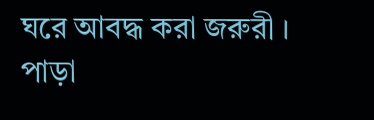ঘরে আবদ্ধ করা জরুরী । পাড়া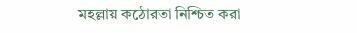মহল্লায় কঠোরতা নিশ্চিত করা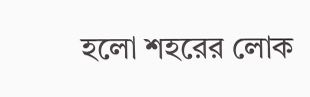হলো শহরের লোক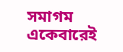সমাগম একেবারেই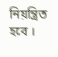নিয়ন্ত্রিত হবে ।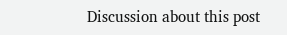Discussion about this post